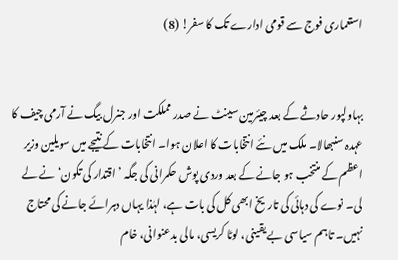استعماری فوج سے قومی ادارے تک کا سفر! (8)


بہاولپور حادثے کے بعد چیئرمین سینٹ نے صدر مملکت اور جنرل بیگ نے آرمی چیف کا عہدہ سنبھالا۔ ملک میں نئے انتخابات کا اعلان ہوا۔ انتخابات کے نتیجے میں سویلین وزیر اعظم کے منتخب ہو جانے کے بعد وردی پوش حکمرانی کی جگہ ’اقتدار کی تکون‘ نے لے لی۔ نوے کی دہائی کی تاریخ ابھی کل کی بات ہے، لہٰذا یہاں دہرائے جانے کی محتاج نہیں۔ تاہم سیاسی بے یقینی، لوٹا کریسی، مالی بدعنوانی، خام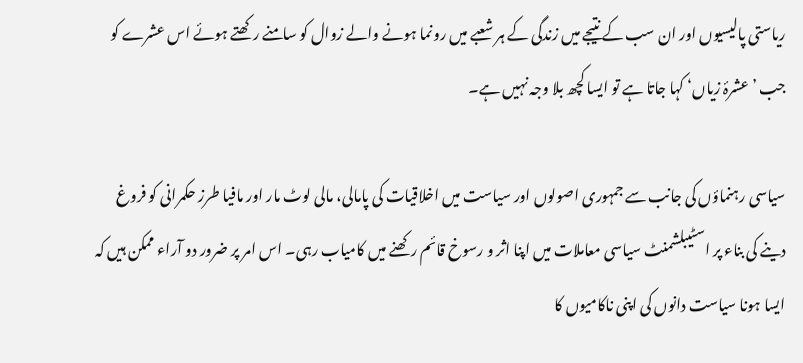ریاستی پالیسیوں اور ان سب کے نتیجے میں زندگی کے ہر شعبے میں رونما ہونے والے زوال کو سامنے رکھتے ہوئے اس عشرے کو جب ’عشرۂ زیاں‘ کہا جاتا ہے تو ایسا کچھ بلا وجہ نہیں ہے۔

سیاسی رہنماؤں کی جانب سے جمہوری اصولوں اور سیاست میں اخلاقیات کی پامالی، مالی لوٹ مار اور مافیا طرز حکمرانی کو فروغ دینے کی بناء پر اسٹیبلشمنٹ سیاسی معاملات میں اپنا اثر و رسوخ قائم رکھنے میں کامیاب رہی۔ اس امر پر ضرور دو آراء ممکن ہیں کہ ایسا ہونا سیاست دانوں کی اپنی ناکامیوں کا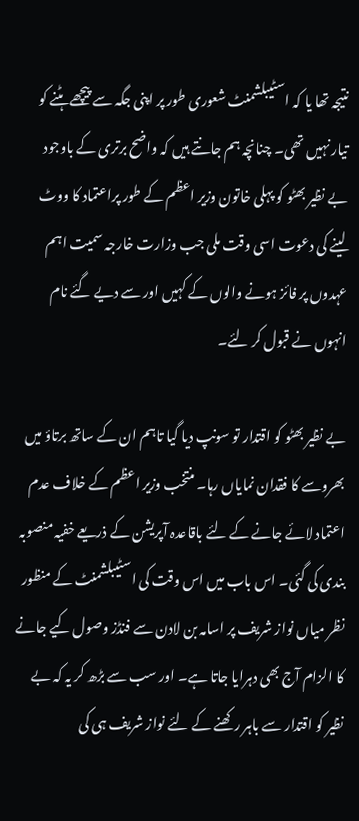نتیجہ تھا یا کہ اسٹیبلشمنٹ شعوری طور پر اپنی جگہ سے پیچھے ہٹنے کو تیار نہیں تھی۔ چنانچہ ہم جانتے ہیں کہ واضح برتری کے باوجود بے نظیر بھٹو کو پہلی خاتون وزیر اعظم کے طور پراعتماد کا ووٹ لینے کی دعوت اسی وقت ملی جب وزارت خارجہ سمیت اہم عہدوں پر فائز ہونے والوں کے کہیں اور سے دیے گئے نام انہوں نے قبول کر لئے۔

بے نظیر بھٹو کو اقتدار تو سونپ دیا گیا تاہم ان کے ساتھ برتاؤ میں بھروسے کا فقدان نمایاں رہا۔ منتخب وزیر اعظم کے خلاف عدم اعتماد لائے جانے کے لئے باقاعدہ آپریشن کے ذریعے خفیہ منصوبہ بندی کی گئی۔ اس باب میں اس وقت کی اسٹیبلشمنٹ کے منظور نظر میاں نواز شریف پر اسامہ بن لادن سے فنڈز وصول کیے جانے کا الزام آج بھی دہرایا جاتا ہے۔ اور سب سے بڑھ کر یہ کہ بے نظیر کو اقتدار سے باہر رکھنے کے لئے نواز شریف ہی کی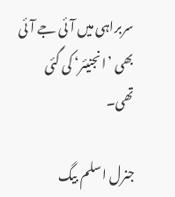سربراہی میں آئی جے آئی بھی ’انجنیئر‘ کی گئی تھی۔

جنرل اسلم بیگ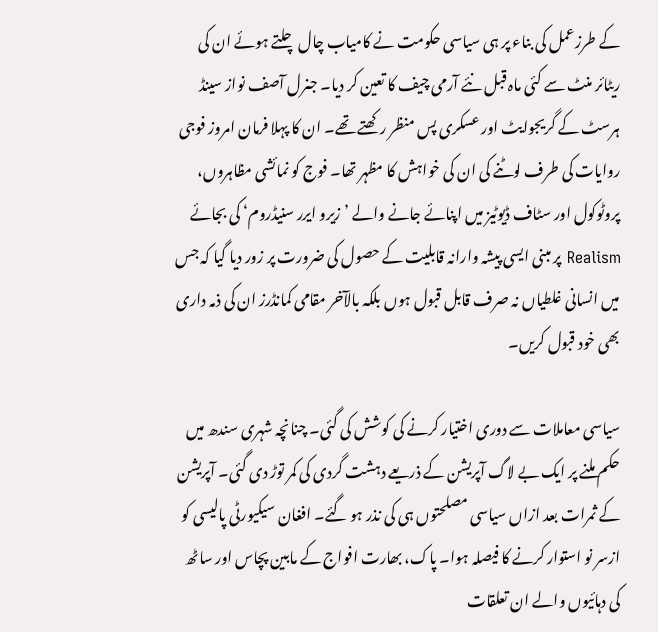کے طرزعمل کی بناء پر ہی سیاسی حکومت نے کامیاب چال چلتے ہوئے ان کی ریٹائر منٹ سے کئی ماہ قبل نئے آرمی چیف کا تعین کر دیا۔ جنرل آصف نواز سینڈ ہرسٹ کے گریجوایٹ اور عسکری پس منظر رکھتے تھے۔ ان کا پہلا فرمان امروز فوجی روایات کی طرف لوٹنے کی ان کی خواہش کا مظہر تھا۔ فوج کو نمائشی مظاہروں، پروٹوکول اور سٹاف ڈیوٹیز میں اپنائے جانے والے ’زیرو ایرر سنیڈروم‘ کی بجائے Realism پر مبنی ایسی پیشہ وارانہ قابلیت کے حصول کی ضرورت پر زور دیا گیا کہ جس میں انسانی غلطیاں نہ صرف قابل قبول ہوں بلکہ بالآخر مقامی کمانڈرز ان کی ذمہ داری بھی خود قبول کریں۔

سیاسی معاملات سے دوری اختیار کرنے کی کوشش کی گئی۔ چنانچہ شہری سندھ میں حکم ملنے پر ایک بے لاگ آپریشن کے ذریعے دہشت گردی کی کمر توڑ دی گئی۔ آپریشن کے ثمرات بعد ازاں سیاسی مصلحتوں ہی کی نذر ہو گئے۔ افغان سیکیورٹی پالیسی کو ازسر نو استوار کرنے کا فیصلہ ہوا۔ پاک، بھارت افواج کے مابین پچاس اور ساٹھ کی دہائیوں والے ان تعلقات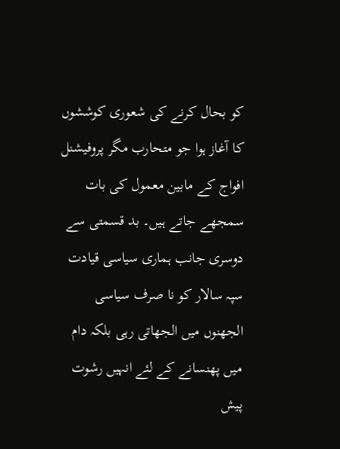کو بحال کرنے کی شعوری کوششوں کا آغاز ہوا جو متحارب مگر پروفیشنل افواج کے مابین معمول کی بات سمجھے جاتے ہیں۔ بد قسمتی سے دوسری جانب ہماری سیاسی قیادت سپہ سالار کو نا صرف سیاسی الجھنوں میں الجھاتی رہی بلکہ دام میں پھنسانے کے لئے انہیں رشوت پیش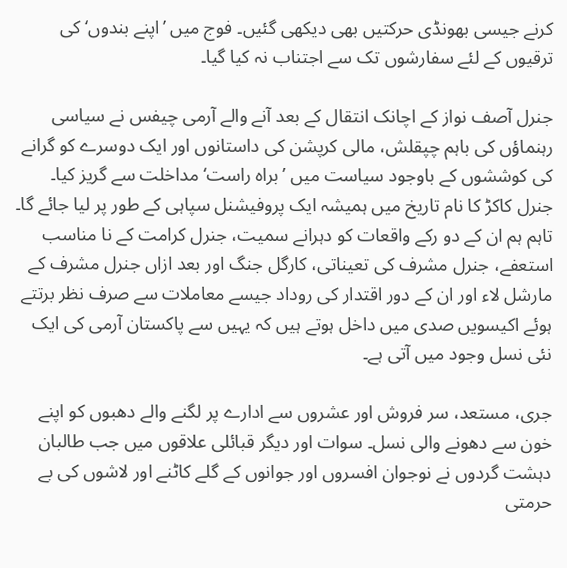کرنے جیسی بھونڈی حرکتیں بھی دیکھی گئیں۔ فوج میں ’اپنے بندوں‘ کی ترقیوں کے لئے سفارشوں تک سے اجتناب نہ کیا گیا۔

جنرل آصف نواز کے اچانک انتقال کے بعد آنے والے آرمی چیفس نے سیاسی رہنماؤں کی باہم چپقلش، مالی کرپشن کی داستانوں اور ایک دوسرے کو گرانے کی کوششوں کے باوجود سیاست میں ’براہ راست‘ مداخلت سے گریز کیا۔ جنرل کاکڑ کا نام تاریخ میں ہمیشہ ایک پروفیشنل سپاہی کے طور پر لیا جائے گا۔ تاہم ہم ان کے دو رکے واقعات کو دہرانے سمیت، جنرل کرامت کے نا مناسب استعفے، جنرل مشرف کی تعیناتی، کارگل جنگ اور بعد ازاں جنرل مشرف کے مارشل لاء اور ان کے دور اقتدار کی روداد جیسے معاملات سے صرف نظر برتتے ہوئے اکیسویں صدی میں داخل ہوتے ہیں کہ یہیں سے پاکستان آرمی کی ایک نئی نسل وجود میں آتی ہے۔

جری، مستعد، سر فروش اور عشروں سے ادارے پر لگنے والے دھبوں کو اپنے خون سے دھونے والی نسل۔ سوات اور دیگر قبائلی علاقوں میں جب طالبان دہشت گردوں نے نوجوان افسروں اور جوانوں کے گلے کاٹنے اور لاشوں کی بے حرمتی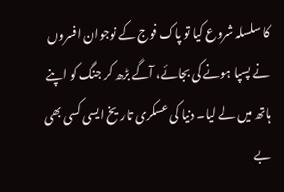کا سلسلہ شروع کیا تو پاک فوج کے نوجوان افسروں نے پسپا ہونے کی بجائے، آگے بڑھ کر جنگ کو اپنے ہاتھ میں لے لیا۔ دنیا کی عسکری تاریخ ایسی کسی بھی بے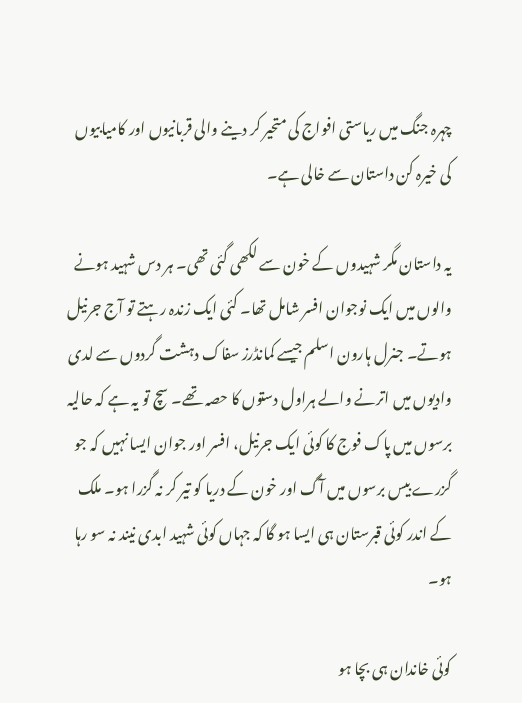چہرہ جنگ میں ریاستی افواج کی متحیر کر دینے والی قربانیوں اور کامیابیوں کی خیرہ کن داستان سے خالی ہے۔

یہ داستان مگر شہیدوں کے خون سے لکھی گئی تھی۔ ہر دس شہید ہونے والوں میں ایک نوجوان افسر شامل تھا۔ کئی ایک زندہ رہتے تو آج جرنیل ہوتے۔ جنرل ہارون اسلم جیسے کمانڈرز سفاک دہشت گردوں سے لدی وادیوں میں اترنے والے ہراول دستوں کا حصہ تھے۔ سچ تو یہ ہے کہ حالیہ برسوں میں پاک فوج کا کوئی ایک جرنیل، افسر اور جوان ایسا نہیں کہ جو گزرے بیس برسوں میں آگ اور خون کے دریا کو تیر کر نہ گزرا ہو۔ ملک کے اندر کوئی قبرستان ہی ایسا ہو گا کہ جہاں کوئی شہید ابدی نیند نہ سو رہا ہو۔

کوئی خاندان ہی بچا ہو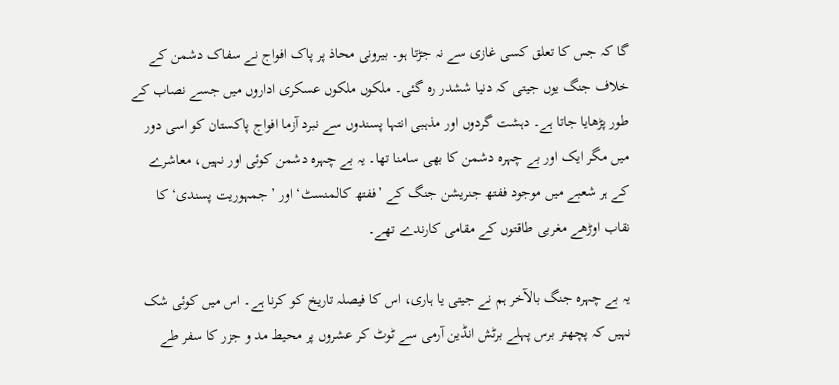گا کہ جس کا تعلق کسی غازی سے نہ جڑتا ہو۔ بیرونی محاذ پر پاک افواج نے سفاک دشمن کے خلاف جنگ یوں جیتی کہ دنیا ششدر رہ گئی۔ ملکوں ملکوں عسکری اداروں میں جسے نصاب کے طور پڑھایا جاتا ہے۔ دہشت گردوں اور مذہبی انتہا پسندوں سے نبرد آزما افواج پاکستان کو اسی دور میں مگر ایک اور بے چہرہ دشمن کا بھی سامنا تھا۔ یہ بے چہرہ دشمن کوئی اور نہیں، معاشرے کے ہر شعبے میں موجود ففتھ جنریشن جنگ کے ’ففتھ کالمنسٹ‘ اور ’جمہوریت پسندی‘ کا نقاب اوڑھے مغربی طاقتوں کے مقامی کارندے تھے۔

یہ بے چہرہ جنگ بالآخر ہم نے جیتی یا ہاری، اس کا فیصلہ تاریخ کو کرنا ہے۔ اس میں کوئی شک نہیں کہ پچھتر برس پہلے برٹش انڈین آرمی سے ٹوٹ کر عشروں پر محیط مد و جزر کا سفر طے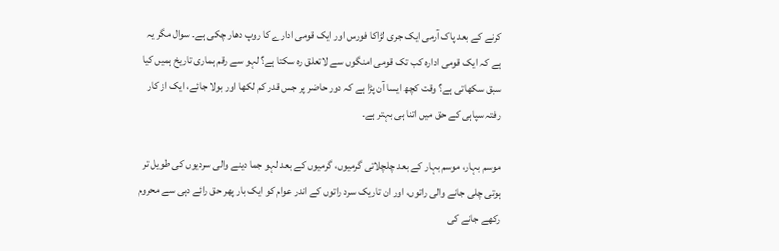کرنے کے بعد پاک آرمی ایک جری لڑاکا فورس اور ایک قومی ادارے کا روپ دھار چکی ہے۔ سوال مگر یہ ہے کہ ایک قومی ادارہ کب تک قومی امنگوں سے لاتعلق رہ سکتا ہے؟ لہو سے رقم ہماری تاریخ ہمیں کیا سبق سکھاتی ہے؟ وقت کچھ ایسا آن پڑا ہے کہ دور حاضر پر جس قدر کم لکھا اور بولا جائے، ایک از کار رفتہ سپاہی کے حق میں اتنا ہی بہتر ہے۔

موسم بہار، موسم بہار کے بعد چلچلاتی گرمیوں، گرمیوں کے بعد لہو جما دینے والی سردیوں کی طویل تر ہوتی چلی جانے والی راتوں، اور ان تاریک سرد راتوں کے اندر عوام کو ایک بار پھر حق رائے دہی سے محروم رکھے جانے کی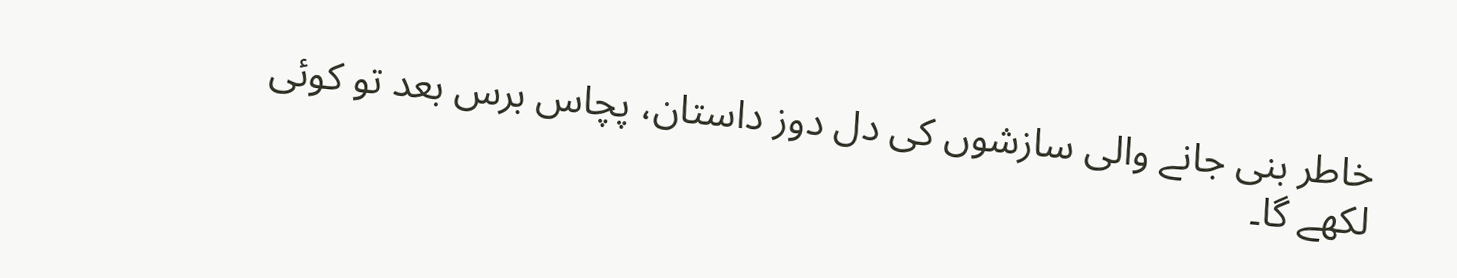خاطر بنی جانے والی سازشوں کی دل دوز داستان، پچاس برس بعد تو کوئی لکھے گا۔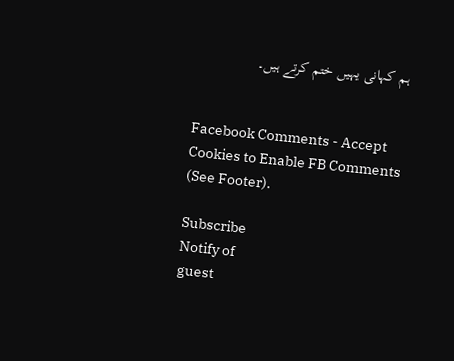ہم کہانی یہیں ختم کرتے ہیں۔


Facebook Comments - Accept Cookies to Enable FB Comments (See Footer).

Subscribe
Notify of
guest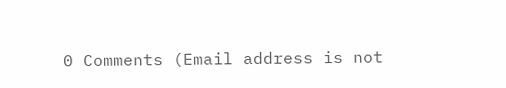0 Comments (Email address is not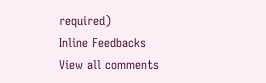required)
Inline Feedbacks
View all comments